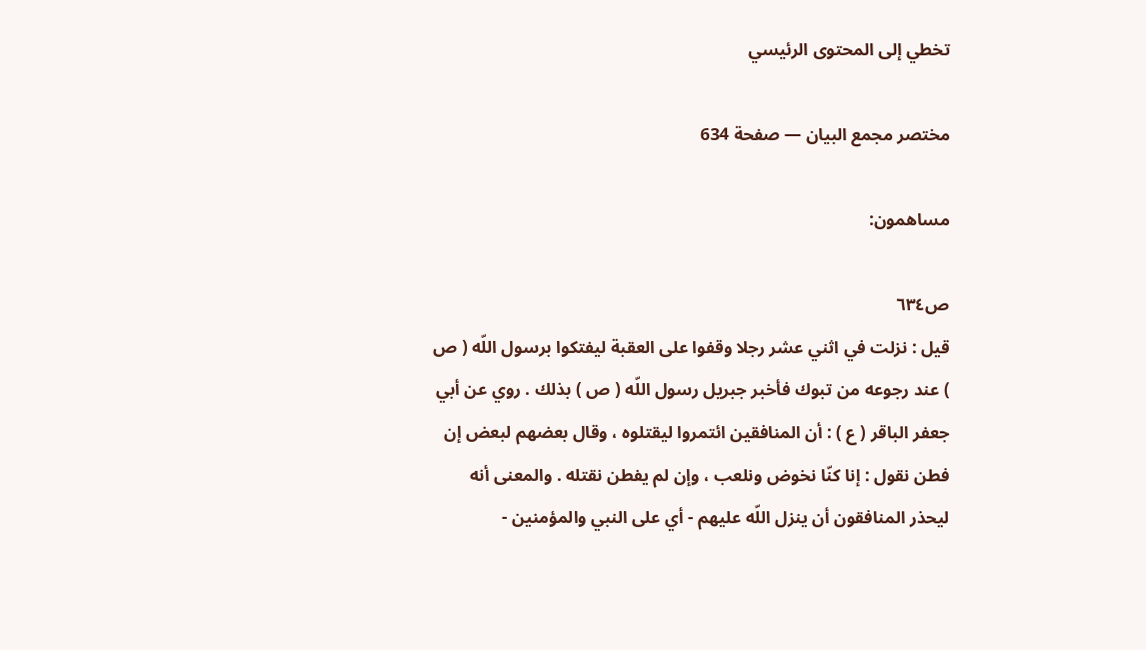تخطي إلى المحتوى الرئيسي

مختصر مجمع البيان — صفحة 634

مساهمون:

ص٦٣٤
قيل : نزلت في اثني عشر رجلا وقفوا على العقبة ليفتكوا برسول اللّه ( ص ) عند رجوعه من تبوك فأخبر جبريل رسول اللّه ( ص ) بذلك . روي عن أبي جعفر الباقر ( ع ) : أن المنافقين ائتمروا ليقتلوه ، وقال بعضهم لبعض إن فطن نقول : إنا كنّا نخوض ونلعب ، وإن لم يفطن نقتله . والمعنى أنه ليحذر المنافقون أن ينزل اللّه عليهم - أي على النبي والمؤمنين -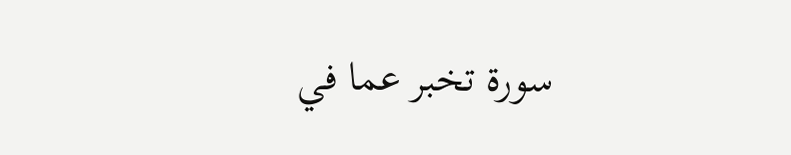سورة تخبر عما في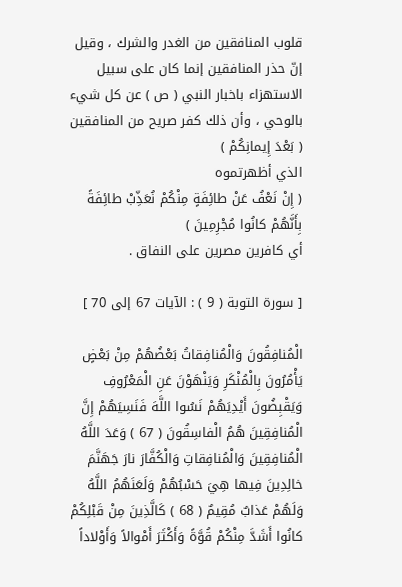قلوب المنافقين من الغدر والشرك ، وقيل إنّ حذر المنافقين إنما كان على سبيل الاستهزاء باخبار النبي ( ص ) عن كل شيء بالوحي ، وأن ذلك كفر صريح من المنافقين
( بَعْدَ إِيمانِكُمْ )
الذي أظهرتموه
( إِنْ نَعْفُ عَنْ طائِفَةٍ مِنْكُمْ نُعَذِّبْ طائِفَةً بِأَنَّهُمْ كانُوا مُجْرِمِينَ )
أي كافرين مصرين على النفاق .

[ سورة التوبة ( 9 ) : الآيات 67 إلى 70 ]

الْمُنافِقُونَ وَالْمُنافِقاتُ بَعْضُهُمْ مِنْ بَعْضٍ يَأْمُرُونَ بِالْمُنْكَرِ وَيَنْهَوْنَ عَنِ الْمَعْرُوفِ وَيَقْبِضُونَ أَيْدِيَهُمْ نَسُوا اللَّهَ فَنَسِيَهُمْ إِنَّ الْمُنافِقِينَ هُمُ الْفاسِقُونَ ( 67 ) وَعَدَ اللَّهُ الْمُنافِقِينَ وَالْمُنافِقاتِ وَالْكُفَّارَ نارَ جَهَنَّمَ خالِدِينَ فِيها هِيَ حَسْبُهُمْ وَلَعَنَهُمُ اللَّهُ وَلَهُمْ عَذابٌ مُقِيمٌ ( 68 ) كَالَّذِينَ مِنْ قَبْلِكُمْ كانُوا أَشَدَّ مِنْكُمْ قُوَّةً وَأَكْثَرَ أَمْوالاً وَأَوْلاداً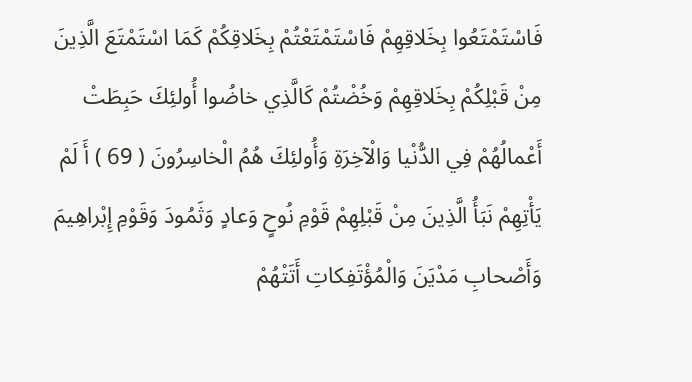فَاسْتَمْتَعُوا بِخَلاقِهِمْ فَاسْتَمْتَعْتُمْ بِخَلاقِكُمْ كَمَا اسْتَمْتَعَ الَّذِينَ مِنْ قَبْلِكُمْ بِخَلاقِهِمْ وَخُضْتُمْ كَالَّذِي خاضُوا أُولئِكَ حَبِطَتْ أَعْمالُهُمْ فِي الدُّنْيا وَالْآخِرَةِ وَأُولئِكَ هُمُ الْخاسِرُونَ ( 69 ) أَ لَمْ يَأْتِهِمْ نَبَأُ الَّذِينَ مِنْ قَبْلِهِمْ قَوْمِ نُوحٍ وَعادٍ وَثَمُودَ وَقَوْمِ إِبْراهِيمَ وَأَصْحابِ مَدْيَنَ وَالْمُؤْتَفِكاتِ أَتَتْهُمْ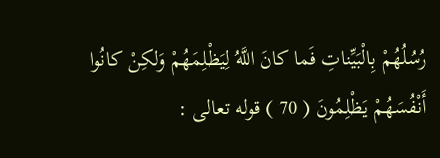رُسُلُهُمْ بِالْبَيِّناتِ فَما كانَ اللَّهُ لِيَظْلِمَهُمْ وَلكِنْ كانُوا أَنْفُسَهُمْ يَظْلِمُونَ ( 70 ) قوله تعالى :